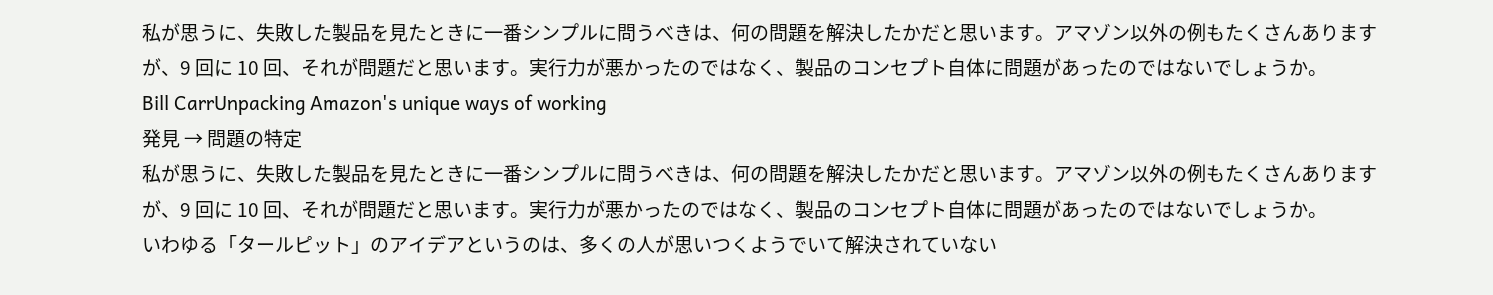私が思うに、失敗した製品を見たときに一番シンプルに問うべきは、何の問題を解決したかだと思います。アマゾン以外の例もたくさんありますが、9 回に 10 回、それが問題だと思います。実行力が悪かったのではなく、製品のコンセプト自体に問題があったのではないでしょうか。
Bill CarrUnpacking Amazon's unique ways of working
発見 → 問題の特定
私が思うに、失敗した製品を見たときに一番シンプルに問うべきは、何の問題を解決したかだと思います。アマゾン以外の例もたくさんありますが、9 回に 10 回、それが問題だと思います。実行力が悪かったのではなく、製品のコンセプト自体に問題があったのではないでしょうか。
いわゆる「タールピット」のアイデアというのは、多くの人が思いつくようでいて解決されていない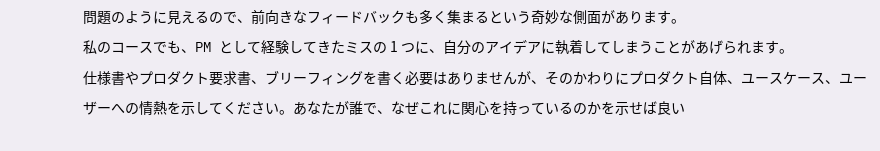問題のように見えるので、前向きなフィードバックも多く集まるという奇妙な側面があります。
私のコースでも、PM として経験してきたミスの 1 つに、自分のアイデアに執着してしまうことがあげられます。
仕様書やプロダクト要求書、ブリーフィングを書く必要はありませんが、そのかわりにプロダクト自体、ユースケース、ユーザーへの情熱を示してください。あなたが誰で、なぜこれに関心を持っているのかを示せば良い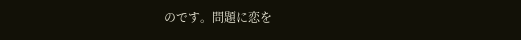のです。問題に恋を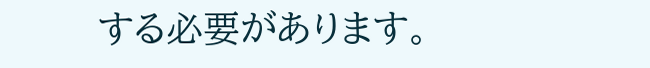する必要があります。